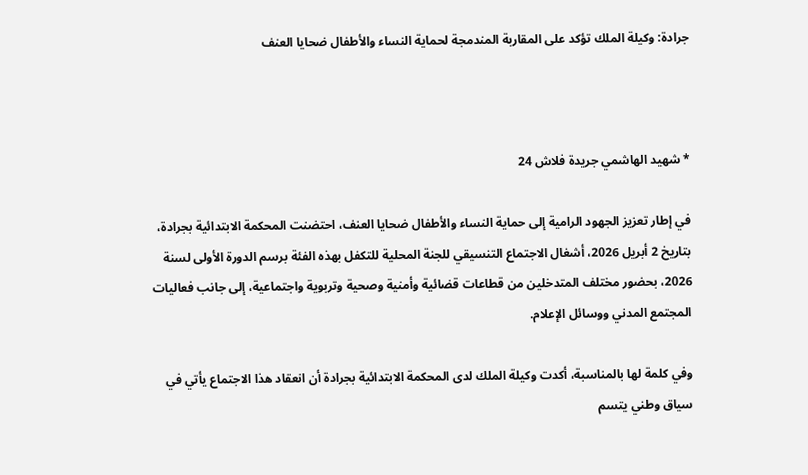جرادة: وكيلة الملك تؤكد على المقاربة المندمجة لحماية النساء والأطفال ضحايا العنف



* شهيد الهاشمي جريدة فلاش 24

في إطار تعزيز الجهود الرامية إلى حماية النساء والأطفال ضحايا العنف، احتضنت المحكمة الابتدائية بجرادة، بتاريخ 2 أبريل 2026، أشغال الاجتماع التنسيقي للجنة المحلية للتكفل بهذه الفئة برسم الدورة الأولى لسنة 2026، بحضور مختلف المتدخلين من قطاعات قضائية وأمنية وصحية وتربوية واجتماعية، إلى جانب فعاليات المجتمع المدني ووسائل الإعلام.

وفي كلمة لها بالمناسبة، أكدت وكيلة الملك لدى المحكمة الابتدائية بجرادة أن انعقاد هذا الاجتماع يأتي في سياق وطني يتسم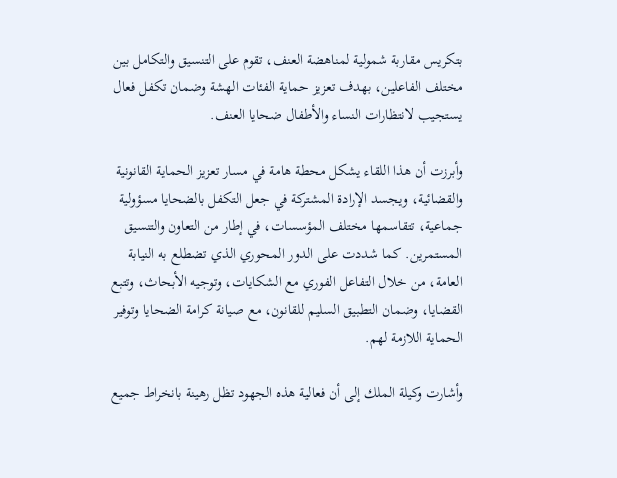بتكريس مقاربة شمولية لمناهضة العنف، تقوم على التنسيق والتكامل بين مختلف الفاعلين، بهدف تعزيز حماية الفئات الهشة وضمان تكفل فعال يستجيب لانتظارات النساء والأطفال ضحايا العنف.

وأبرزت أن هذا اللقاء يشكل محطة هامة في مسار تعزيز الحماية القانونية والقضائية، ويجسد الإرادة المشتركة في جعل التكفل بالضحايا مسؤولية جماعية، تتقاسمها مختلف المؤسسات، في إطار من التعاون والتنسيق المستمرين. كما شددت على الدور المحوري الذي تضطلع به النيابة العامة، من خلال التفاعل الفوري مع الشكايات، وتوجيه الأبحاث، وتتبع القضايا، وضمان التطبيق السليم للقانون، مع صيانة كرامة الضحايا وتوفير الحماية اللازمة لهم.

وأشارت وكيلة الملك إلى أن فعالية هذه الجهود تظل رهينة بانخراط جميع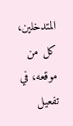المتدخلين، كل من موقعه، في تفعيل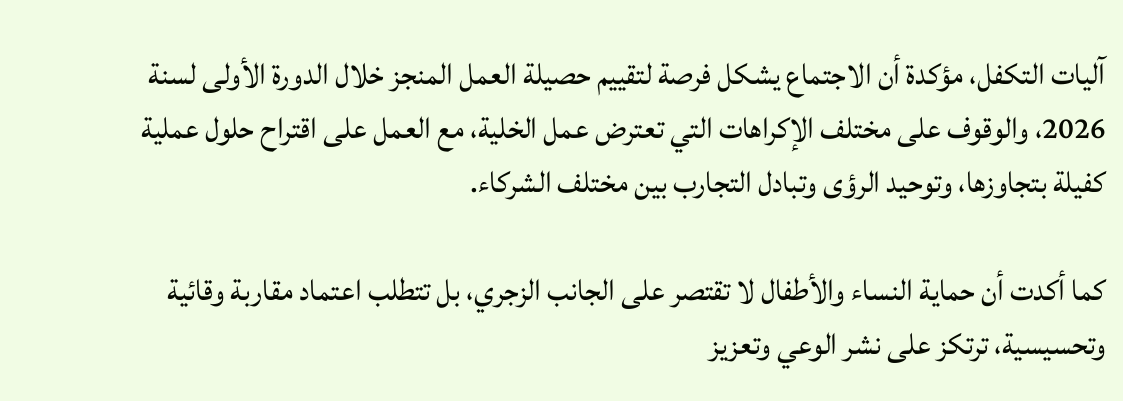آليات التكفل، مؤكدة أن الاجتماع يشكل فرصة لتقييم حصيلة العمل المنجز خلال الدورة الأولى لسنة 2026، والوقوف على مختلف الإكراهات التي تعترض عمل الخلية، مع العمل على اقتراح حلول عملية كفيلة بتجاوزها، وتوحيد الرؤى وتبادل التجارب بين مختلف الشركاء.

كما أكدت أن حماية النساء والأطفال لا تقتصر على الجانب الزجري، بل تتطلب اعتماد مقاربة وقائية وتحسيسية، ترتكز على نشر الوعي وتعزيز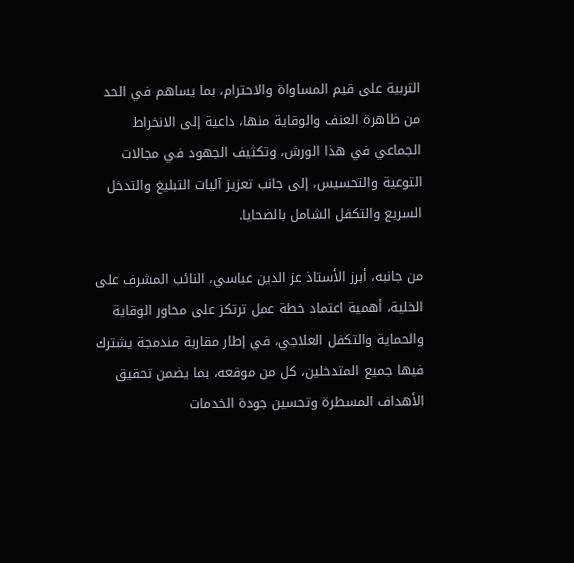التربية على قيم المساواة والاحترام، بما يساهم في الحد من ظاهرة العنف والوقاية منها، داعية إلى الانخراط الجماعي في هذا الورش، وتكثيف الجهود في مجالات التوعية والتحسيس، إلى جانب تعزيز آليات التبليغ والتدخل السريع والتكفل الشامل بالضحايا.

من جانبه، أبرز الأستاذ عز الدين عباسي، النائب المشرف على الخلية، أهمية اعتماد خطة عمل ترتكز على محاور الوقاية والحماية والتكفل العلاجي، في إطار مقاربة مندمجة يشترك فيها جميع المتدخلين، كل من موقعه، بما يضمن تحقيق الأهداف المسطرة وتحسين جودة الخدمات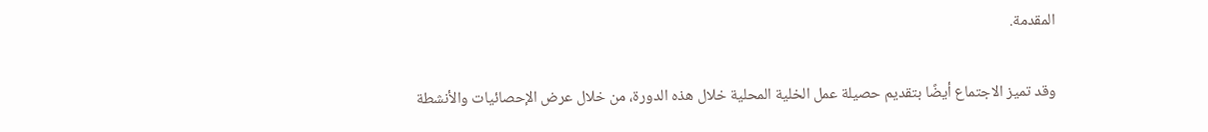المقدمة.

وقد تميز الاجتماع أيضًا بتقديم حصيلة عمل الخلية المحلية خلال هذه الدورة، من خلال عرض الإحصائيات والأنشطة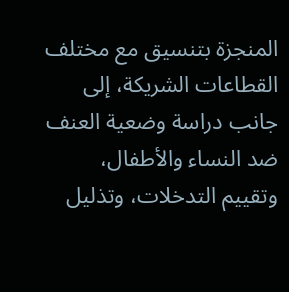المنجزة بتنسيق مع مختلف القطاعات الشريكة، إلى جانب دراسة وضعية العنف ضد النساء والأطفال، وتقييم التدخلات، وتذليل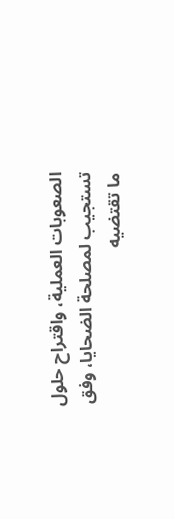الصعوبات العملية، واقتراح حلول تستجيب لمصلحة الضحايا، وفق ما تقتضيه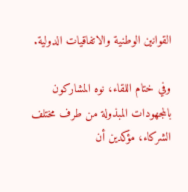القوانين الوطنية والاتفاقيات الدولية.

وفي ختام اللقاء، نوه المشاركون بالمجهودات المبذولة من طرف مختلف الشركاء، مؤكدين أن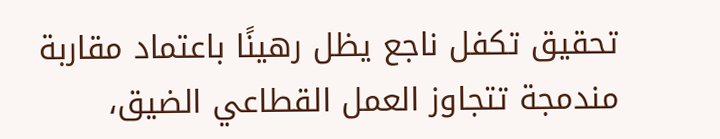تحقيق تكفل ناجع يظل رهينًا باعتماد مقاربة مندمجة تتجاوز العمل القطاعي الضيق،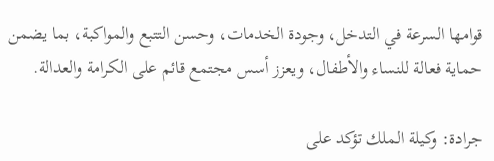قوامها السرعة في التدخل، وجودة الخدمات، وحسن التتبع والمواكبة، بما يضمن حماية فعالة للنساء والأطفال، ويعزز أسس مجتمع قائم على الكرامة والعدالة.

جرادة: وكيلة الملك تؤكد على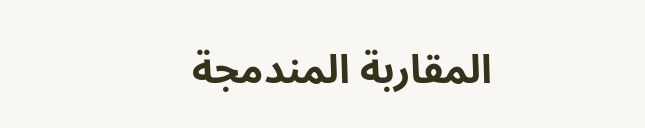المقاربة المندمجة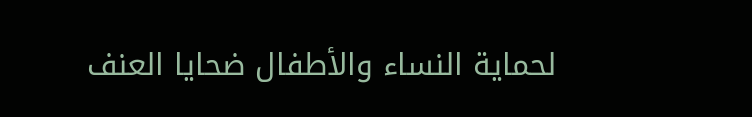لحماية النساء والأطفال ضحايا العنف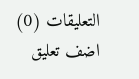التعليقات (0)
اضف تعليق